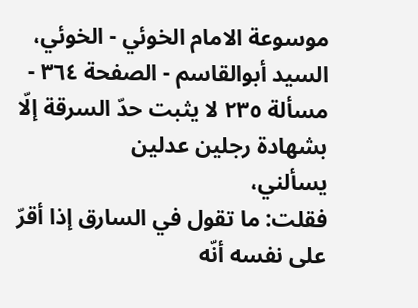موسوعة الامام الخوئي - الخوئي، السيد أبوالقاسم - الصفحة ٣٦٤ - مسألة ٢٣٥ لا يثبت حدّ السرقة إلّا بشهادة رجلين عدلين
يسألني،
فقلت: ما تقول في السارق إذا أقرّ على نفسه أنّه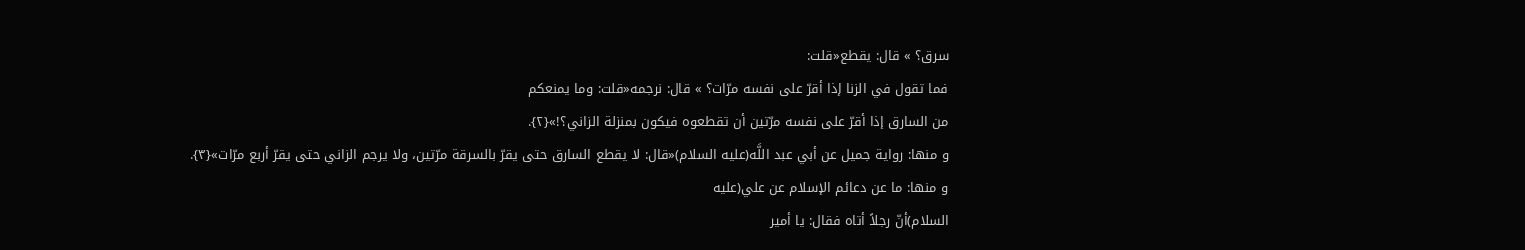سرق؟ » قال: يقطع«قلت:
فما تقول في الزنا إذا أقرّ على نفسه مرّات؟ » قال: نرجمه«قلت: وما يمنعكم
من السارق إذا أقرّ على نفسه مرّتين أن تقطعوه فيكون بمنزلة الزاني؟!»{٢}.
و منها: رواية جميل عن أبي عبد اللَّه(عليه السلام)«قال: لا يقطع السارق حتى يقرّ بالسرقة مرّتين، ولا يرجم الزاني حتى يقرّ أربع مرّات»{٣}.
و منها: ما عن دعائم الإسلام عن علي(عليه
السلام)أنّ رجلاً أتاه فقال: يا أمير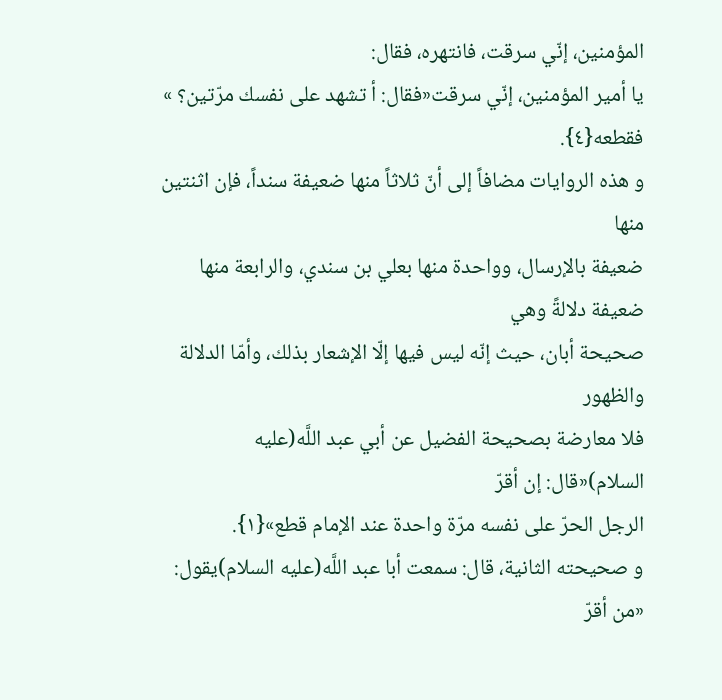المؤمنين، إنّي سرقت، فانتهره، فقال:
يا أمير المؤمنين، إنّي سرقت«فقال: أ تشهد على نفسك مرّتين؟ » فقطعه{٤}.
و هذه الروايات مضافاً إلى أنّ ثلاثاً منها ضعيفة سنداً، فإن اثنتين منها
ضعيفة بالإرسال، وواحدة منها بعلي بن سندي، والرابعة منها ضعيفة دلالةً وهي
صحيحة أبان، حيث إنّه ليس فيها إلّا الإشعار بذلك، وأمّا الدلالة والظهور
فلا معارضة بصحيحة الفضيل عن أبي عبد اللَّه(عليه السلام)«قال: إن أقرّ
الرجل الحرّ على نفسه مرّة واحدة عند الإمام قطع»{١}.
و صحيحته الثانية، قال: سمعت أبا عبد اللَّه(عليه السلام)يقول: «من أقرّ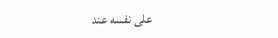على نفسه عند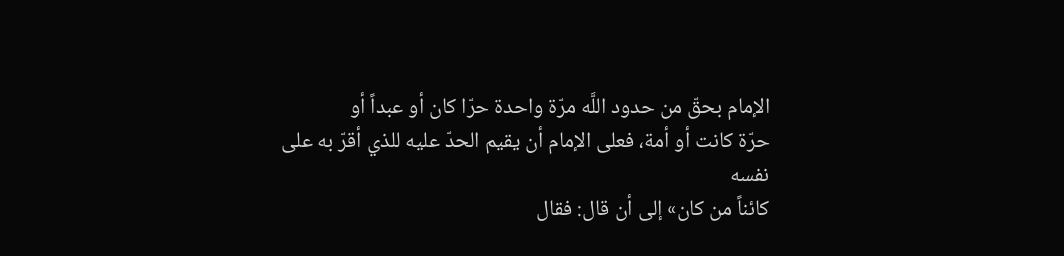الإمام بحقّ من حدود اللَّه مرّة واحدة حرّا كان أو عبداً أو
حرّة كانت أو أمة، فعلى الإمام أن يقيم الحدّ عليه للذي أقرّ به على نفسه
كائناً من كان» إلى أن قال: فقال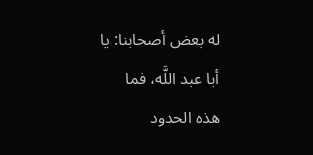له بعض أصحابنا: يا أبا عبد اللَّه، فما
هذه الحدود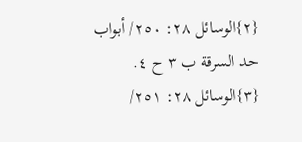{٢}الوسائل ٢٨: ٢٥٠/ أبواب حد السرقة ب ٣ ح ٤.
{٣}الوسائل ٢٨: ٢٥١/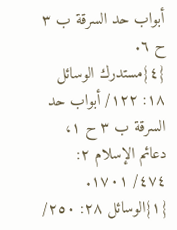أبواب حد السرقة ب ٣ ح ٦.
{٤}مستدرك الوسائل ١٨: ١٢٢/ أبواب حد السرقة ب ٣ ح ١، دعائم الإسلام ٢: ٤٧٤/ ١٧٠١.
{١}الوسائل ٢٨: ٢٥٠/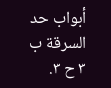أبواب حد السرقة ب ٣ ح ٣.